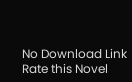No Download Link
Rate this Novel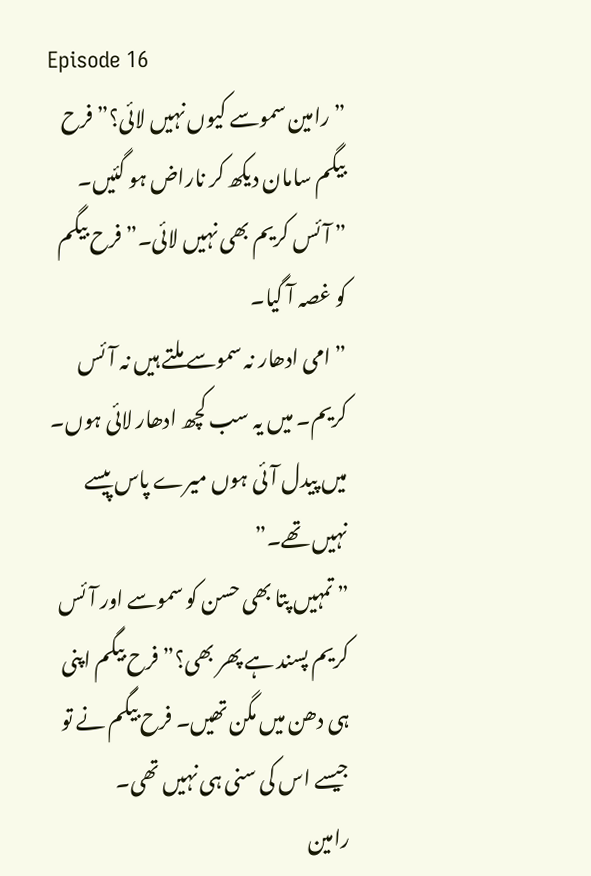Episode 16
” رامین سموسے کیوں نہیں لائی؟” فرح بیگم سامان دیکھ کر ناراض ہو گئیں۔
” آئس کریم بھی نہیں لائی۔” فرح بیگم کو غصہ آ گیا۔
” امی ادھار نہ سموسے ملتے ہیں نہ آئس کریم۔ میں یہ سب کچھ ادھار لائی ہوں۔ میں پیدل آئی ہوں میرے پاس پیسے نہیں تھے۔”
” تمہیں پتا بھی حسن کو سموسے اور آئس کریم پسند ہے پھر بھی؟” فرح بیگم اپنی ہی دھن میں مگن تھیں۔ فرح بیگم نے تو جیسے اس کی سنی ہی نہیں تھی۔
رامین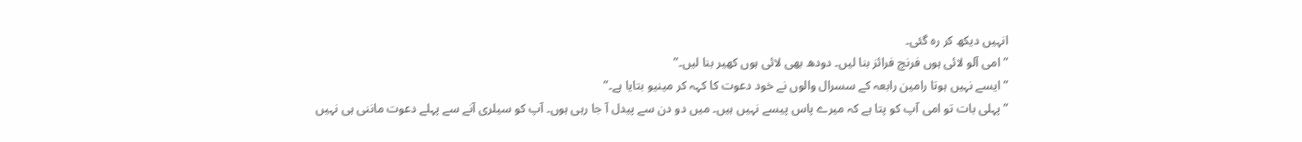انہیں دیکھ کر رہ گئی۔
” امی آلو لائی ہوں فرنچ فرائز بنا لیں۔ دودھ بھی لائی ہوں کھیر بنا لیں۔”
” ایسے نہیں ہوتا رامین رابعہ کے سسرال والوں نے خود دعوت کا کہہ کر مینیو بتایا ہے۔”
” پہلی بات تو امی آپ کو پتا ہے کہ میرے پاس پیسے نہیں ہیں۔ میں دو دن سے پیدل آ جا رہی ہوں۔ آپ کو سیلری آنے سے پہلے دعوت ماننی ہی نہیں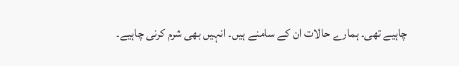چاہیے تھی۔ ہمارے حالات ان کے سامنے ہیں۔ انہیں بھی شرم کرنی چاہیے۔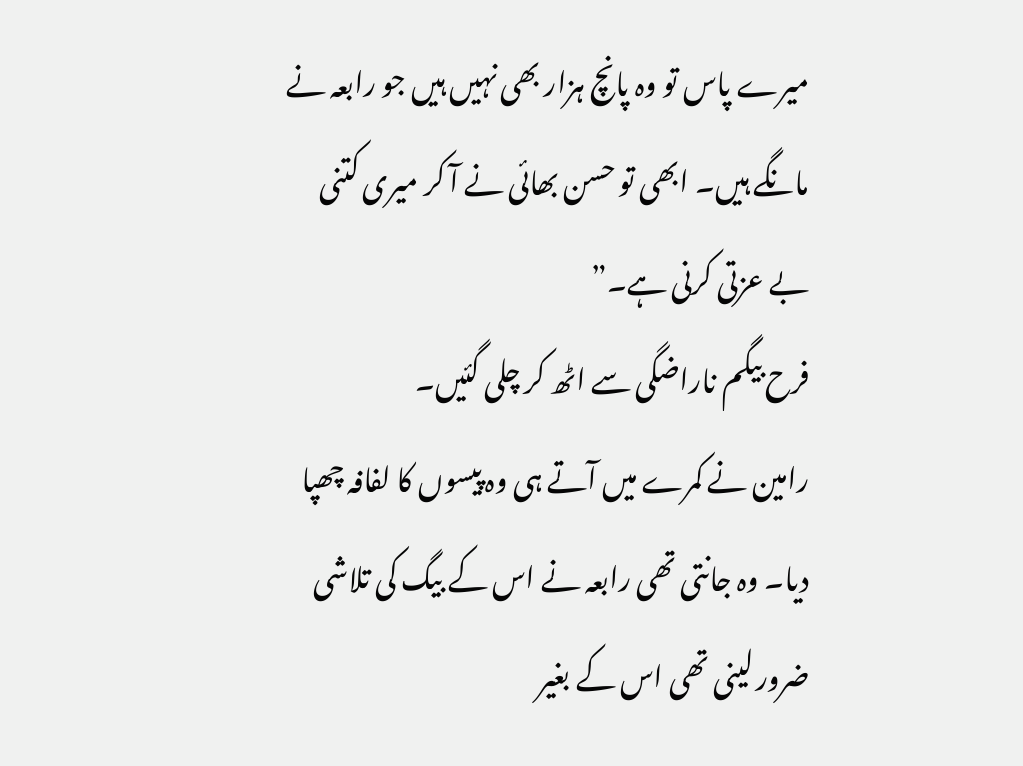میرے پاس تو وہ پانچ ہزار بھی نہیں ہیں جو رابعہ نے مانگے ہیں۔ ابھی تو حسن بھائی نے آ کر میری کتنی بے عزتی کرنی ہے۔”
فرح بیگم ناراضگی سے اٹھ کر چلی گئیں۔
رامین نے کمرے میں آتے ہی وہ پیسوں کا لفافہ چھپا دیا۔ وہ جانتی تھی رابعہ نے اس کے بیگ کی تلاشی ضرور لینی تھی اس کے بغیر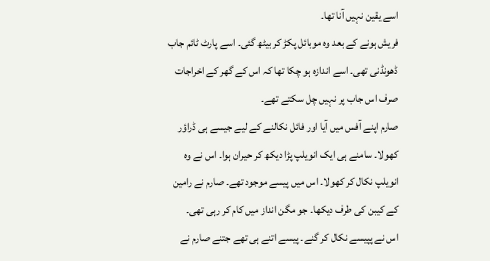اسے یقین نہیں آنا تھا۔
فریش ہونے کے بعد وہ موبائل پکڑ کر بیٹھ گئی۔ اسے پارٹ ٹائم جاب ڈھونڈنی تھی۔ اسے اندازہ ہو چکا تھا کہ اس کے گھر کے اخراجات صرف اس جاب پر نہیں چل سکتے تھے۔
صارم اپنے آفس میں آیا اور فائل نکالنے کے لیے جیسے ہی ڈراؤر کھولا۔ سامنے ہی ایک انویلپ پڑا دیکھ کر حیران ہوا۔ اس نے وہ انویلپ نکال کر کھولا۔ اس میں پیسے موجود تھے۔ صارم نے رامین کے کیبن کی طرف دیکھا۔ جو مگن انداز میں کام کر رہی تھی۔
اس نے پپیسے نکال کر گنے۔ پیسے اتنے ہی تھے جتنے صارم نے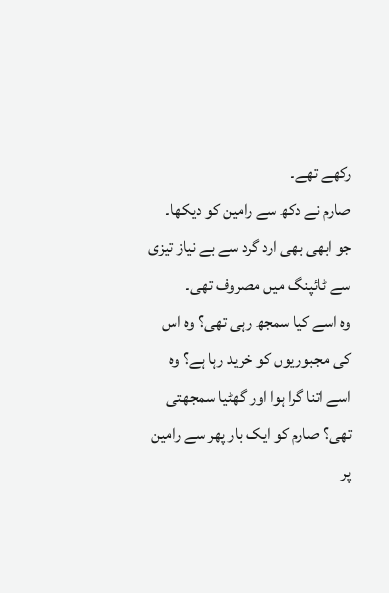رکھے تھے۔
صارم نے دکھ سے رامین کو دیکھا۔ جو ابھی بھی ارد گرد سے بے نیاز تیزی سے ٹائپنگ میں مصروف تھی۔
وہ اسے کیا سمجھ رہی تھی؟ وہ اس کی مجبوریوں کو خرید رہا ہے؟ وہ اسے اتنا گرا ہوا اور گھٹیا سمجھتی تھی؟ صارم کو ایک بار پھر سے رامین پر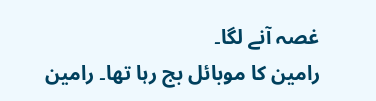غصہ آنے لگا۔
رامین کا موبائل بج رہا تھا۔ رامین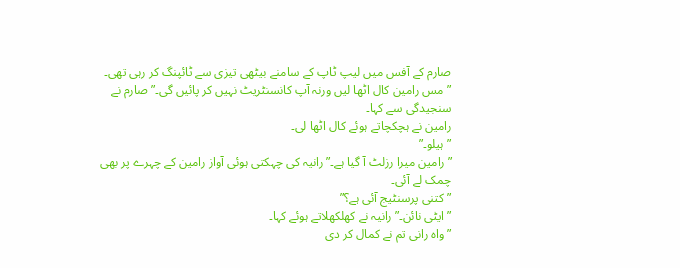صارم کے آفس میں لیپ ٹاپ کے سامنے بیٹھی تیزی سے ٹائپنگ کر رہی تھی۔
” مس رامین کال اٹھا لیں ورنہ آپ کانسنٹریٹ نہیں کر پائیں گی۔” صارم نے سنجیدگی سے کہا۔
رامین نے ہچکچاتے ہوئے کال اٹھا لی۔
” ہیلو۔”
” رامین میرا رزلٹ آ گیا ہے۔” رانیہ کی چہکتی ہوئی آواز رامین کے چہرے پر بھی چمک لے آئی۔
” کتنی پرسنٹیج آئی ہے؟”
” ایٹی نائن۔” رانیہ نے کھلکھلاتے ہوئے کہا۔
” واہ رانی تم نے کمال کر دی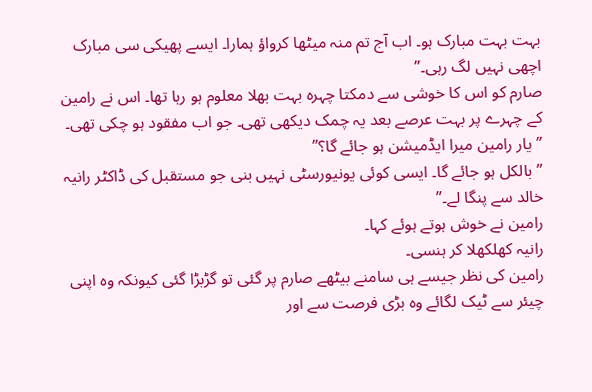بہت بہت مبارک ہو۔ اب آج تم منہ میٹھا کرواؤ ہمارا۔ ایسے پھیکی سی مبارک اچھی نہیں لگ رہی۔”
صارم کو اس کا خوشی سے دمکتا چہرہ بہت بھلا معلوم ہو رہا تھا۔ اس نے رامین کے چہرے پر بہت عرصے بعد یہ چمک دیکھی تھی۔ جو اب مفقود ہو چکی تھی۔
” یار رامین میرا ایڈمیشن ہو جائے گا؟”
” بالکل ہو جائے گا۔ ایسی کوئی یونیورسٹی نہیں بنی جو مستقبل کی ڈاکٹر رانیہ خالد سے پنگا لے۔”
رامین نے خوش ہوتے ہوئے کہا۔
رانیہ کھلکھلا کر ہنسی۔
رامین کی نظر جیسے ہی سامنے بیٹھے صارم پر گئی تو گڑبڑا گئی کیونکہ وہ اپنی چیئر سے ٹیک لگائے وہ بڑی فرصت سے اور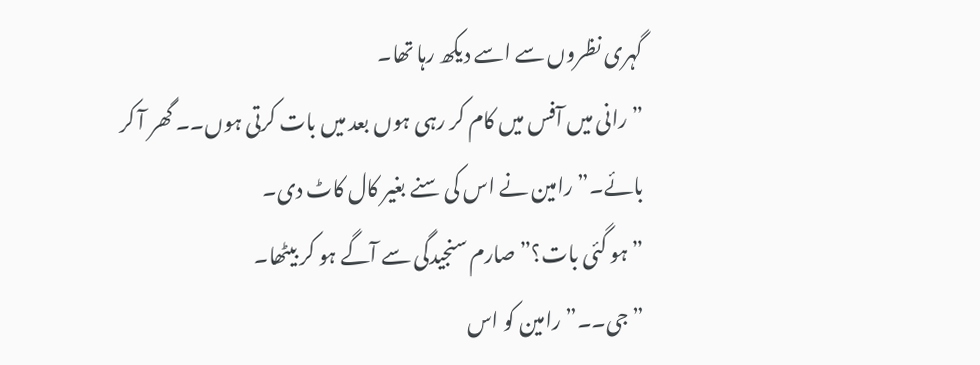گہری نظروں سے اسے دیکھ رہا تھا۔
” رانی میں آفس میں کام کر رہی ہوں بعد میں بات کرتی ہوں۔۔ گھر آ کر بائے۔” رامین نے اس کی سنے بغیر کال کاٹ دی۔
” ہو گئی بات؟” صارم سنجیدگی سے آگے ہو کر بیٹھا۔
” جی۔۔” رامین کو اس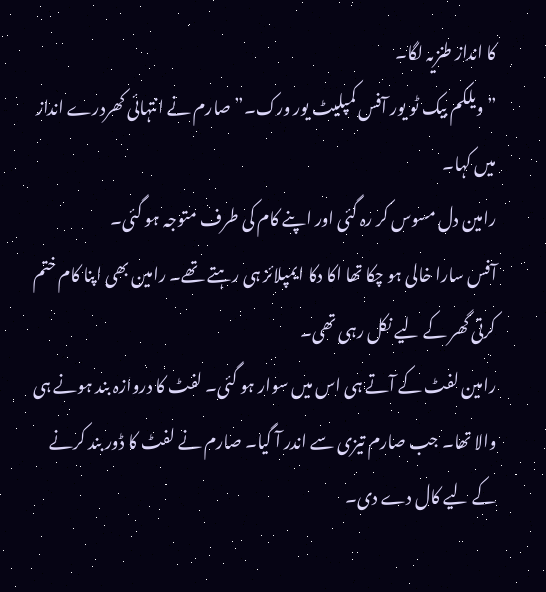کا انداز طنزیہ لگا۔
” ویلکم بیک ٹو یور آفس کمپلیٹ یور ورک۔” صارم نے انتہائی کھردرے انداز میں کہا۔
رامین دل مسوس کر رہ گئی اور اپنے کام کی طرف متوجہ ہو گئی۔
آفس سارا خالی ہو چکا تھا اکا دکا ایمپلائز ہی رہتے تھے۔ رامین بھی اپنا کام ختم کرتی گھر کے لیے نکل رہی تھی۔
رامین لفٹ کے آتے ہی اس میں سوار ہو گئی۔ لفٹ کا دروازہ بند ہونے ہی والا تھا۔ جب صارم تیزی سے اندر آ گیا۔ صارم نے لفٹ کا ڈور بند کرنے کے لیے کال دے دی۔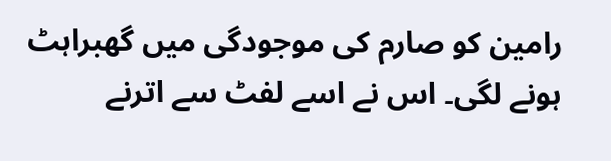رامین کو صارم کی موجودگی میں گھبراہٹ ہونے لگی۔ اس نے اسے لفٹ سے اترنے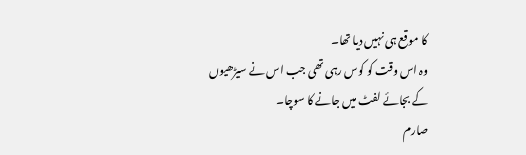کا موقع ہی نہیں دیا تھا۔
وہ اس وقت کو کوس رہی تھی جب اس نے سیڑھیوں کے بجائے لفٹ میں جانے کا سوچا۔
صارم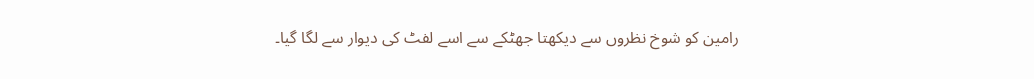رامین کو شوخ نظروں سے دیکھتا جھٹکے سے اسے لفٹ کی دیوار سے لگا گیا۔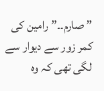” صارم۔۔” رامین کی کمر زور سے دیوار سے لگی تھی کہ وہ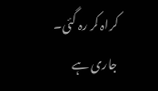کراہ کر رہ گئی۔
جاری ہے